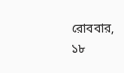রোববার, ১৮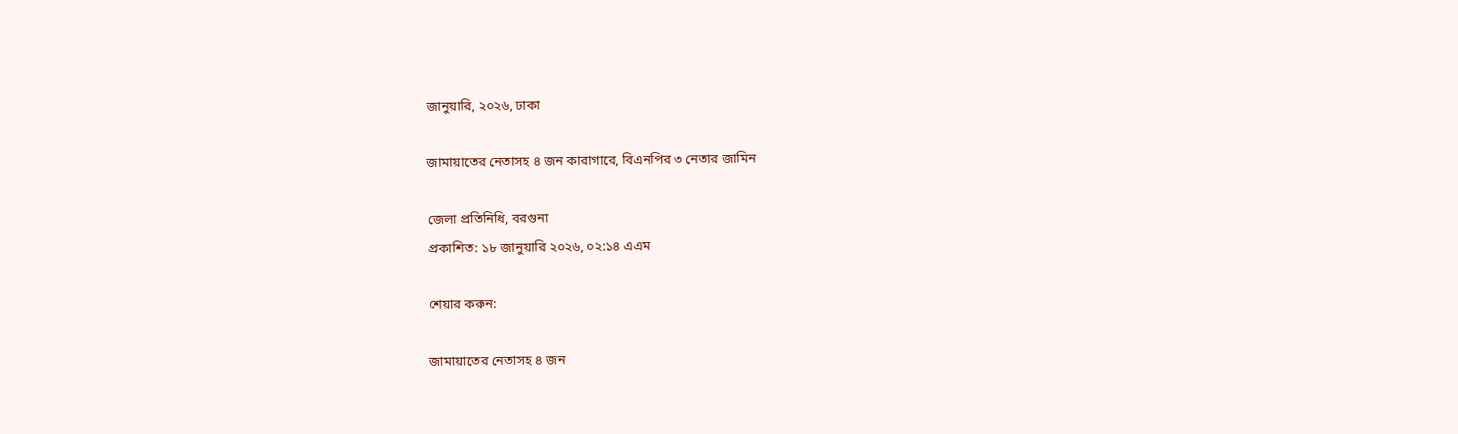জানুয়ারি, ২০২৬, ঢাকা

জামায়াতের নেতাসহ ৪ জন কারাগারে, বিএনপির ৩ নেতার জামিন

জেলা প্রতিনিধি, বরগুনা
প্রকাশিত: ১৮ জানুয়ারি ২০২৬, ০২:১৪ এএম

শেয়ার করুন:

জামায়াতের নেতাসহ ৪ জন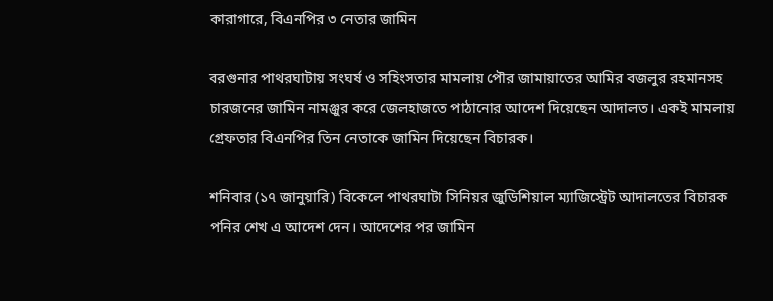কারাগারে, বিএনপির ৩ নেতার জামিন

বরগুনার পাথরঘাটায় সংঘর্ষ ও সহিংসতার মামলায় পৌর জামায়াতের আমির বজলুর রহমানসহ চারজনের জামিন নামঞ্জুর করে জেলহাজতে পাঠানোর আদেশ দিয়েছেন আদালত। একই মামলায় গ্রেফতার বিএনপির তিন নেতাকে জামিন দিয়েছেন বিচারক।

শনিবার (১৭ জানুয়ারি) বিকেলে পাথরঘাটা সিনিয়র জুডিশিয়াল ম্যাজিস্ট্রেট আদালতের বিচারক পনির শেখ এ আদেশ দেন। আদেশের পর জামিন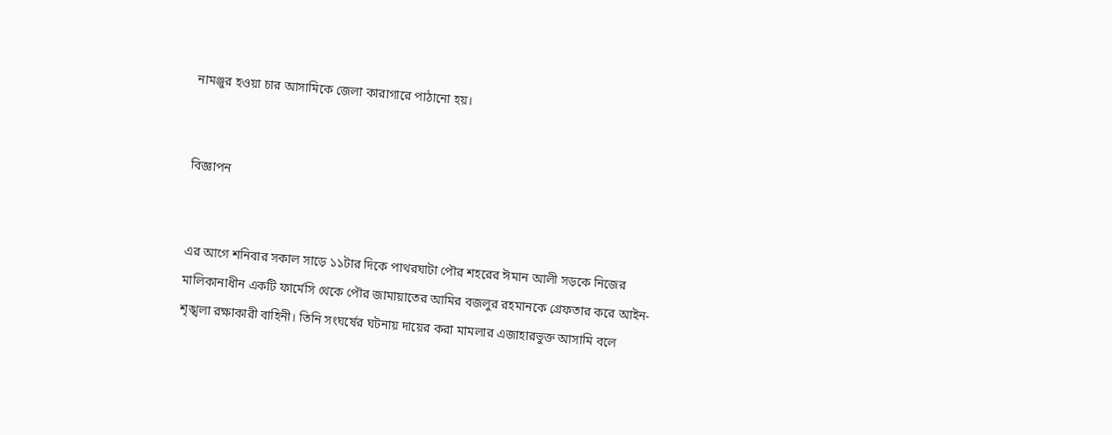নামঞ্জুর হওয়া চার আসামিকে জেলা কারাগারে পাঠানো হয়।


বিজ্ঞাপন


এর আগে শনিবার সকাল সাড়ে ১১টার দিকে পাথরঘাটা পৌর শহরের ঈমান আলী সড়কে নিজের মালিকানাধীন একটি ফার্মেসি থেকে পৌর জামায়াতের আমির বজলুর রহমানকে গ্রেফতার করে আইন-শৃঙ্খলা রক্ষাকারী বাহিনী। তিনি সংঘর্ষের ঘটনায় দায়ের করা মামলার এজাহারভুক্ত আসামি বলে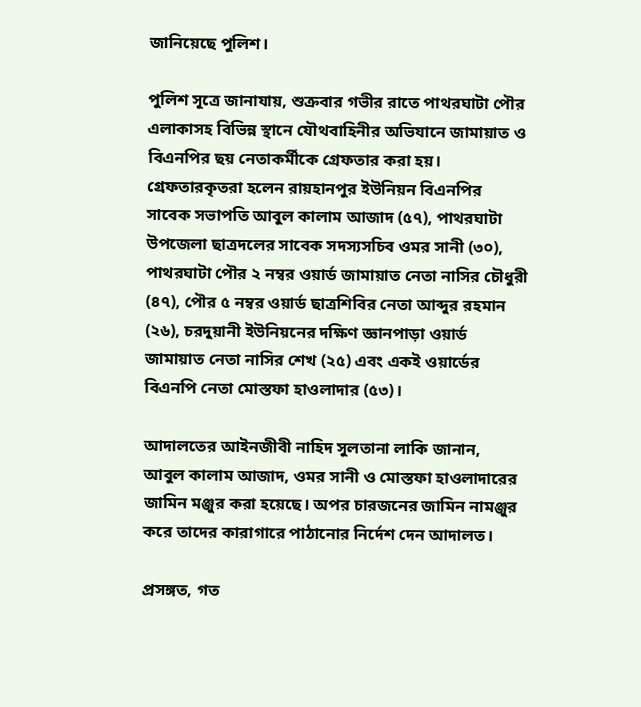জানিয়েছে পুলিশ।

পুলিশ সূত্রে জানাযায়, শুক্রবার গভীর রাতে পাথরঘাটা পৌর এলাকাসহ বিভিন্ন স্থানে যৌথবাহিনীর অভিযানে জামায়াত ও বিএনপির ছয় নেতাকর্মীকে গ্রেফতার করা হয়। গ্রেফতারকৃতরা হলেন রায়হানপুর ইউনিয়ন বিএনপির সাবেক সভাপতি আবুল কালাম আজাদ (৫৭), পাথরঘাটা উপজেলা ছাত্রদলের সাবেক সদস্যসচিব ওমর সানী (৩০), পাথরঘাটা পৌর ২ নম্বর ওয়ার্ড জামায়াত নেতা নাসির চৌধুরী (৪৭), পৌর ৫ নম্বর ওয়ার্ড ছাত্রশিবির নেতা আব্দুর রহমান (২৬), চরদুয়ানী ইউনিয়নের দক্ষিণ জ্ঞানপাড়া ওয়ার্ড জামায়াত নেতা নাসির শেখ (২৫) এবং একই ওয়ার্ডের বিএনপি নেতা মোস্তফা হাওলাদার (৫৩)।

আদালতের আইনজীবী নাহিদ সুলতানা লাকি জানান, আবুল কালাম আজাদ, ওমর সানী ও মোস্তফা হাওলাদারের জামিন মঞ্জুর করা হয়েছে। অপর চারজনের জামিন নামঞ্জুর করে তাদের কারাগারে পাঠানোর নির্দেশ দেন আদালত।

প্রসঙ্গত, গত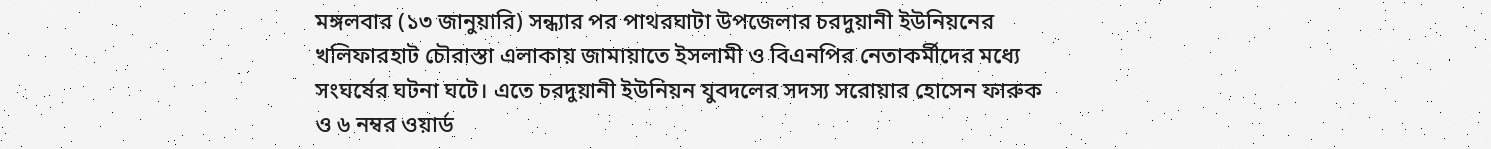মঙ্গলবার (১৩ জানুয়ারি) সন্ধ্যার পর পাথরঘাটা উপজেলার চরদুয়ানী ইউনিয়নের খলিফারহাট চৌরাস্তা এলাকায় জামায়াতে ইসলামী ও বিএনপির নেতাকর্মীদের মধ্যে সংঘর্ষের ঘটনা ঘটে। এতে চরদুয়ানী ইউনিয়ন যুবদলের সদস্য সরোয়ার হোসেন ফারুক ও ৬ নম্বর ওয়ার্ড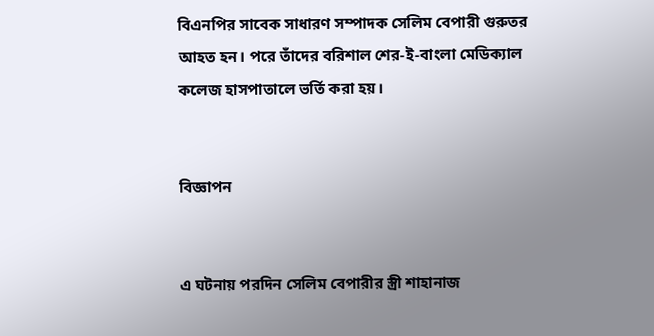বিএনপির সাবেক সাধারণ সম্পাদক সেলিম বেপারী গুরুতর আহত হন। পরে তাঁদের বরিশাল শের-ই-বাংলা মেডিক্যাল কলেজ হাসপাতালে ভর্তি করা হয়।


বিজ্ঞাপন


এ ঘটনায় পরদিন সেলিম বেপারীর স্ত্রী শাহানাজ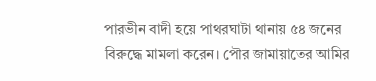পারভীন বাদী হয়ে পাথরঘাটা থানায় ৫৪ জনের বিরুদ্ধে মামলা করেন। পৌর জামায়াতের আমির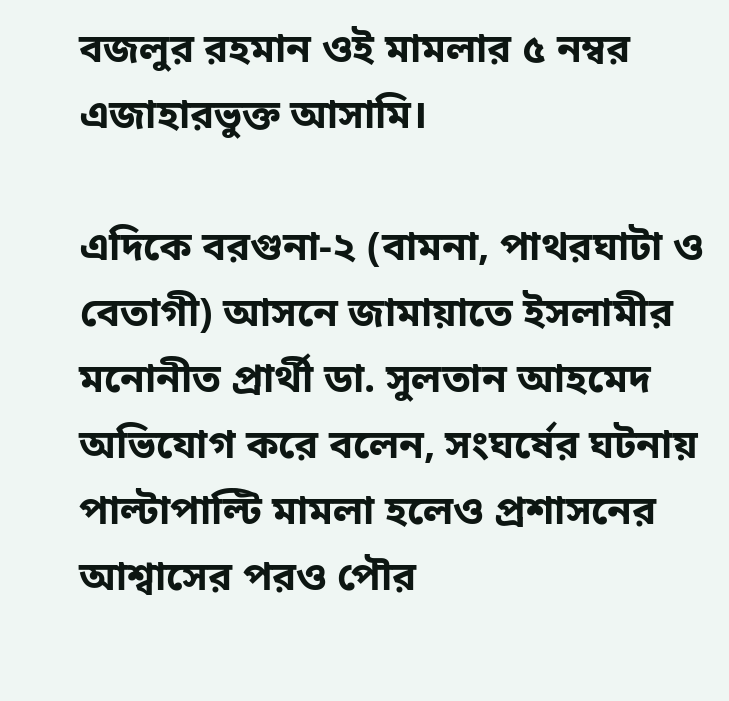বজলুর রহমান ওই মামলার ৫ নম্বর এজাহারভুক্ত আসামি।

এদিকে বরগুনা-২ (বামনা, পাথরঘাটা ও বেতাগী) আসনে জামায়াতে ইসলামীর মনোনীত প্রার্থী ডা. সুলতান আহমেদ অভিযোগ করে বলেন, সংঘর্ষের ঘটনায় পাল্টাপাল্টি মামলা হলেও প্রশাসনের আশ্বাসের পরও পৌর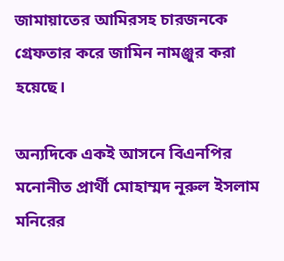জামায়াতের আমিরসহ চারজনকে গ্রেফতার করে জামিন নামঞ্জুর করা হয়েছে।

অন্যদিকে একই আসনে বিএনপির মনোনীত প্রার্থী মোহাম্মদ নূরুল ইসলাম মনিরের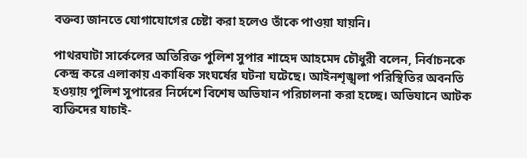বক্তব্য জানতে যোগাযোগের চেষ্টা করা হলেও তাঁকে পাওয়া যায়নি।

পাথরঘাটা সার্কেলের অতিরিক্ত পুলিশ সুপার শাহেদ আহমেদ চৌধুরী বলেন, নির্বাচনকে কেন্দ্র করে এলাকায় একাধিক সংঘর্ষের ঘটনা ঘটেছে। আইনশৃঙ্খলা পরিস্থিতির অবনতি হওয়ায় পুলিশ সুপারের নির্দেশে বিশেষ অভিযান পরিচালনা করা হচ্ছে। অভিযানে আটক ব্যক্তিদের যাচাই-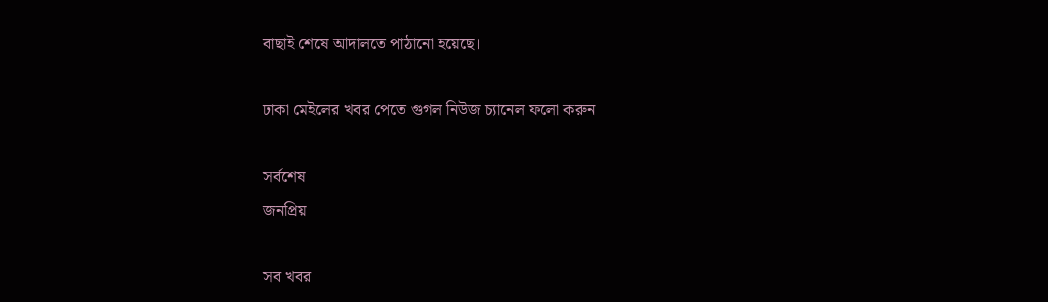বাছাই শেষে আদালতে পাঠানো হয়েছে।

ঢাকা মেইলের খবর পেতে গুগল নিউজ চ্যানেল ফলো করুন

সর্বশেষ
জনপ্রিয়

সব খবর